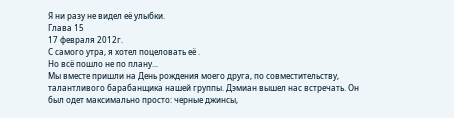Я ни разу не видел её улыбки.
Глава 15
17 февраля 2012г.
С самого утра, я хотел поцеловать её .
Но всё пошло не по плану...
Мы вместе пришли на День рождения моего друга, по совместительству, талантливого барабанщика нашей группы. Дэмиан вышел нас встречать. Он был одет максимально просто: черные джинсы,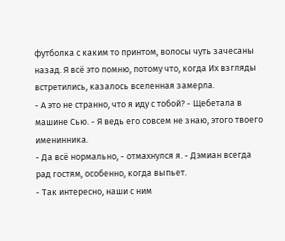футболка с каким то принтом, волосы чуть зачесаны назад. Я всё это помню, потому что, когда Их взгляды встретились, казалось вселенная замерла.
- А это не странно, что я иду с тобой? - Щебетала в машине Сью. - Я ведь его совсем не знаю, этого твоего именинника.
- Да всё нормально, - отмахнулся я. - Дэмиан всегда рад гостям, особенно, когда выпьет.
- Так интересно, наши с ним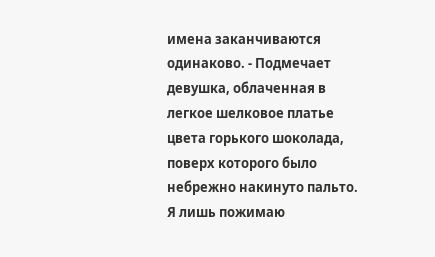имена заканчиваются одинаково. - Подмечает девушка, облаченная в легкое шелковое платье цвета горького шоколада, поверх которого было небрежно накинуто пальто.
Я лишь пожимаю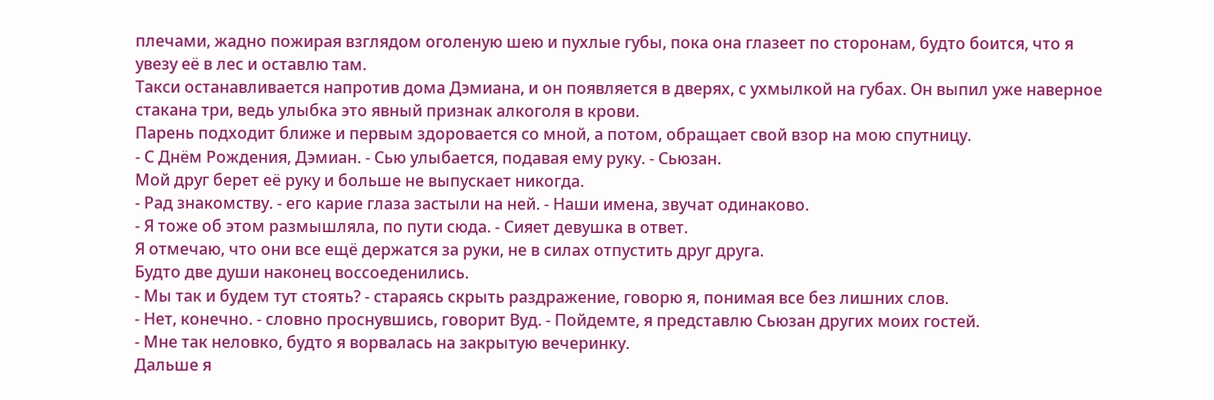плечами, жадно пожирая взглядом оголеную шею и пухлые губы, пока она глазеет по сторонам, будто боится, что я увезу её в лес и оставлю там.
Такси останавливается напротив дома Дэмиана, и он появляется в дверях, с ухмылкой на губах. Он выпил уже наверное стакана три, ведь улыбка это явный признак алкоголя в крови.
Парень подходит ближе и первым здоровается со мной, а потом, обращает свой взор на мою спутницу.
- С Днём Рождения, Дэмиан. - Сью улыбается, подавая ему руку. - Сьюзан.
Мой друг берет её руку и больше не выпускает никогда.
- Рад знакомству. - его карие глаза застыли на ней. - Наши имена, звучат одинаково.
- Я тоже об этом размышляла, по пути сюда. - Сияет девушка в ответ.
Я отмечаю, что они все ещё держатся за руки, не в силах отпустить друг друга.
Будто две души наконец воссоеденились.
- Мы так и будем тут стоять? - стараясь скрыть раздражение, говорю я, понимая все без лишних слов.
- Нет, конечно. - словно проснувшись, говорит Вуд. - Пойдемте, я представлю Сьюзан других моих гостей.
- Мне так неловко, будто я ворвалась на закрытую вечеринку.
Дальше я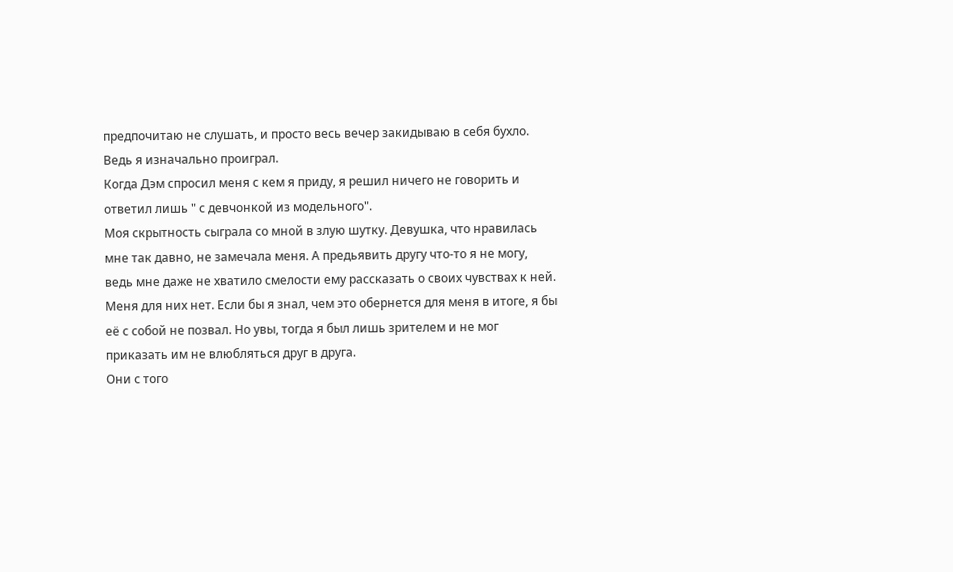предпочитаю не слушать, и просто весь вечер закидываю в себя бухло.
Ведь я изначально проиграл.
Когда Дэм спросил меня с кем я приду, я решил ничего не говорить и ответил лишь " с девчонкой из модельного".
Моя скрытность сыграла со мной в злую шутку. Девушка, что нравилась мне так давно, не замечала меня. А предьявить другу что-то я не могу, ведь мне даже не хватило смелости ему рассказать о своих чувствах к ней.
Меня для них нет. Если бы я знал, чем это обернется для меня в итоге, я бы её с собой не позвал. Но увы, тогда я был лишь зрителем и не мог приказать им не влюбляться друг в друга.
Они с того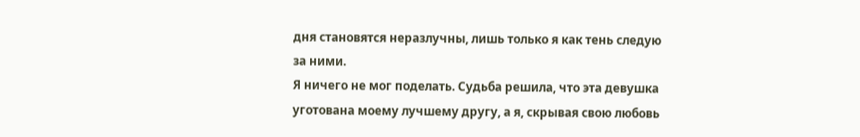дня становятся неразлучны, лишь только я как тень следую за ними.
Я ничего не мог поделать. Судьба решила, что эта девушка уготована моему лучшему другу, а я, скрывая свою любовь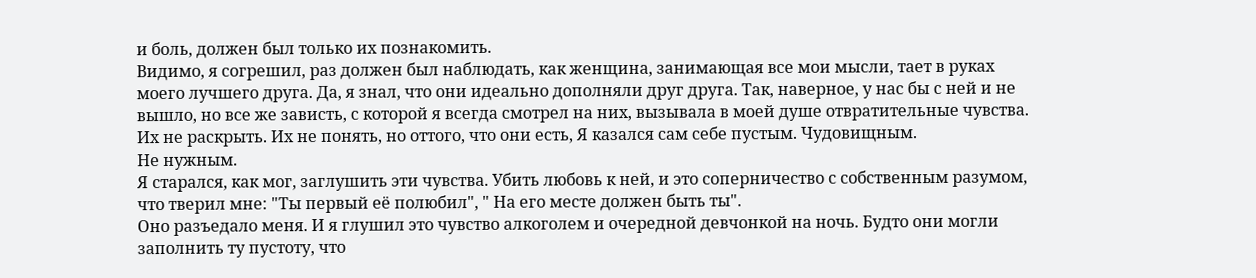и боль, должен был только их познакомить.
Видимо, я согрешил, раз должен был наблюдать, как женщина, занимающая все мои мысли, тает в руках моего лучшего друга. Да, я знал, что они идеально дополняли друг друга. Так, наверное, у нас бы с ней и не вышло, но все же зависть, с которой я всегда смотрел на них, вызывала в моей душе отвратительные чувства.
Их не раскрыть. Их не понять, но оттого, что они есть, Я казался сам себе пустым. Чудовищным.
Не нужным.
Я старался, как мог, заглушить эти чувства. Убить любовь к ней, и это соперничество с собственным разумом, что тверил мне: "Ты первый её полюбил", " На его месте должен быть ты".
Оно разъедало меня. И я глушил это чувство алкоголем и очередной девчонкой на ночь. Будто они могли заполнить ту пустоту, что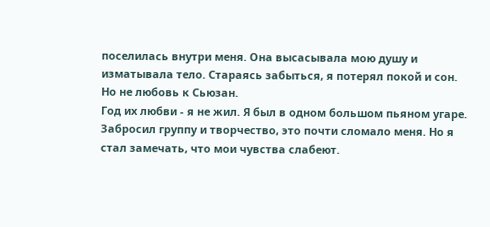поселилась внутри меня. Она высасывала мою душу и изматывала тело. Стараясь забыться, я потерял покой и сон.
Но не любовь к Сьюзан.
Год их любви - я не жил. Я был в одном большом пьяном угаре.
Забросил группу и творчество, это почти сломало меня. Но я стал замечать, что мои чувства слабеют.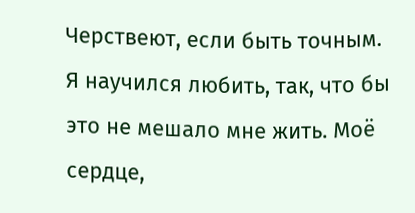Черствеют, если быть точным. Я научился любить, так, что бы это не мешало мне жить. Моё сердце,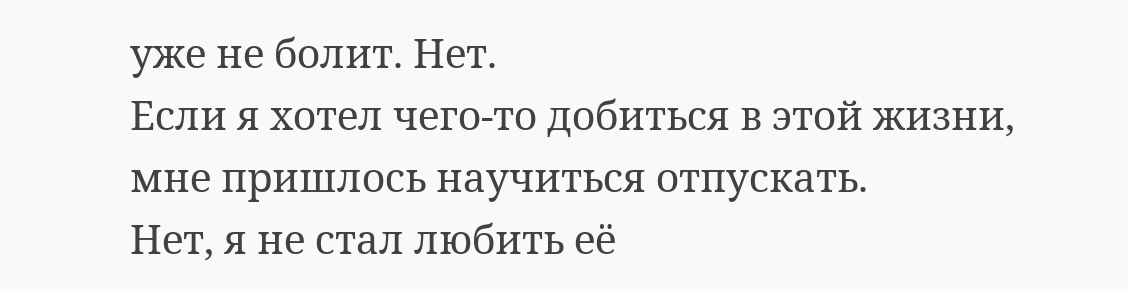уже не болит. Нет.
Если я хотел чего-то добиться в этой жизни, мне пришлось научиться отпускать.
Нет, я не стал любить её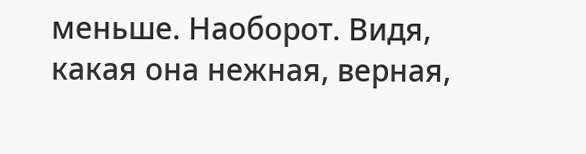меньше. Наоборот. Видя, какая она нежная, верная,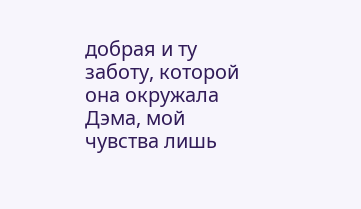добрая и ту заботу, которой она окружала Дэма, мой чувства лишь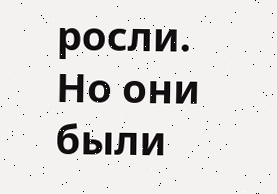росли. Но они были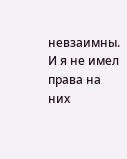невзаимны. И я не имел права на них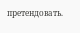претендовать.